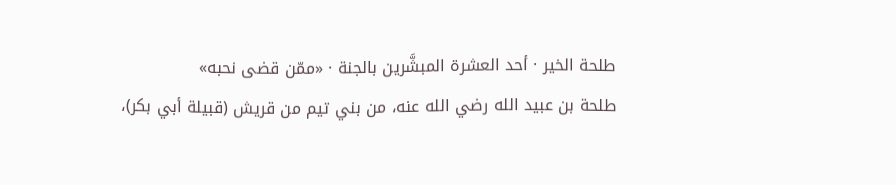طلحة الخير · أحد العشرة المبشَّرين بالجنة · «ممّن قضى نحبه»
طلحة بن عبيد الله رضي الله عنه، من بني تيم من قريش (قبيلة أبي بكر)،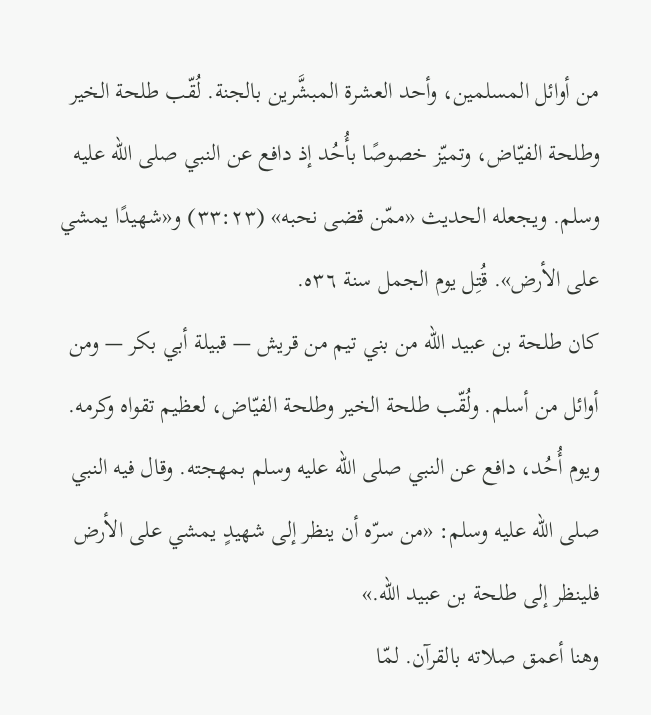من أوائل المسلمين، وأحد العشرة المبشَّرين بالجنة. لُقّب طلحة الخير وطلحة الفيّاض، وتميّز خصوصًا بأُحُد إذ دافع عن النبي صلى الله عليه وسلم. ويجعله الحديث «ممّن قضى نحبه» (٣٣:٢٣) و«شهيدًا يمشي على الأرض». قُتِل يوم الجمل سنة ٣٦ه.
كان طلحة بن عبيد الله من بني تيم من قريش — قبيلة أبي بكر — ومن أوائل من أسلم. ولُقّب طلحة الخير وطلحة الفيّاض، لعظيم تقواه وكرمه.
ويوم أُحُد، دافع عن النبي صلى الله عليه وسلم بمهجته. وقال فيه النبي صلى الله عليه وسلم: «من سرّه أن ينظر إلى شهيدٍ يمشي على الأرض فلينظر إلى طلحة بن عبيد الله.»
وهنا أعمق صلاته بالقرآن. لمّا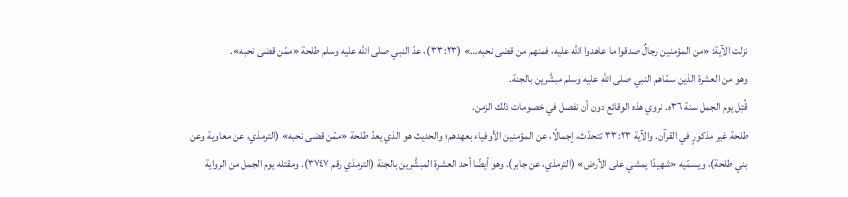نزلت الآية: «من المؤمنين رجالٌ صدقوا ما عاهدوا الله عليه، فمنهم من قضى نحبه…» (٣٣:٢٣)، عدّ النبي صلى الله عليه وسلم طلحة «ممّن قضى نحبه».
وهو من العشرة الذين سمّاهم النبي صلى الله عليه وسلم مبشَّرين بالجنة.
قُتِل يوم الجمل سنة ٣٦ه. نروي هذه الوقائع دون أن نفصل في خصومات ذلك الزمن.
طلحة غير مذكورٍ في القرآن. والآية ٣٣:٢٣ تتحدّث، إجمالًا، عن المؤمنين الأوفياء بعهدهم؛ والحديث هو الذي يعدّ طلحة «ممّن قضى نحبه» (الترمذي، عن معاوية وعن بني طلحة)، ويسمّيه «شهيدًا يمشي على الأرض» (الترمذي، عن جابر). وهو أيضًا أحد العشرة المبشَّرين بالجنة (الترمذي رقم ٣٧٤٧). ومقتله يوم الجمل من الرواية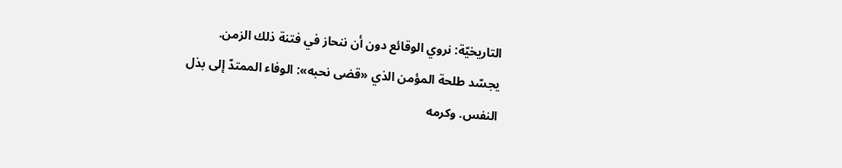التاريخيّة: نروي الوقائع دون أن ننحاز في فتنة ذلك الزمن.
يجسّد طلحة المؤمن الذي «قضى نحبه»: الوفاء الممتدّ إلى بذل النفس. وكرمه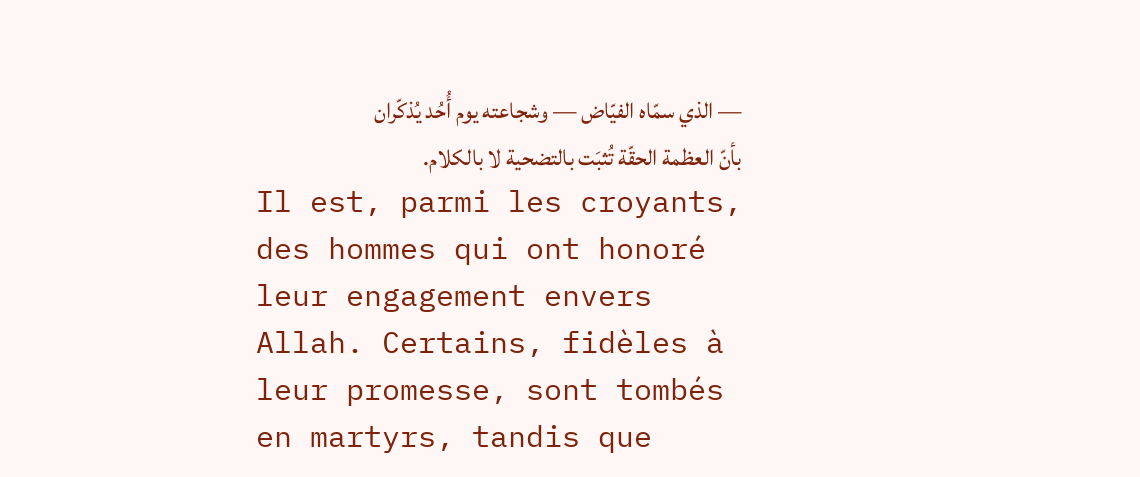— الذي سمّاه الفيّاض — وشجاعته يوم أُحُد يُذكّران بأنّ العظمة الحقّة تُثبَت بالتضحية لا بالكلام.
Il est, parmi les croyants, des hommes qui ont honoré leur engagement envers Allah. Certains, fidèles à leur promesse, sont tombés en martyrs, tandis que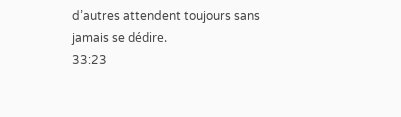d’autres attendent toujours sans jamais se dédire.
33:23